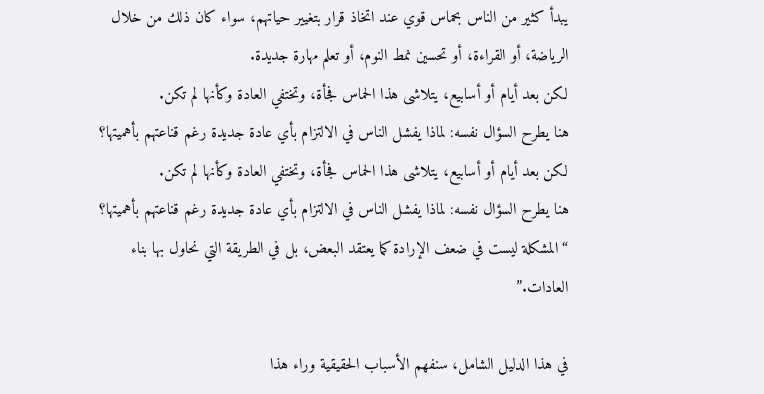يبدأ كثير من الناس بحماس قوي عند اتخاذ قرار بتغيير حياتهم، سواء كان ذلك من خلال الرياضة، أو القراءة، أو تحسين نمط النوم، أو تعلم مهارة جديدة.
لكن بعد أيام أو أسابيع، يتلاشى هذا الحماس فجأة، وتختفي العادة وكأنها لم تكن.
هنا يطرح السؤال نفسه: لماذا يفشل الناس في الالتزام بأي عادة جديدة رغم قناعتهم بأهميتها؟
لكن بعد أيام أو أسابيع، يتلاشى هذا الحماس فجأة، وتختفي العادة وكأنها لم تكن.
هنا يطرح السؤال نفسه: لماذا يفشل الناس في الالتزام بأي عادة جديدة رغم قناعتهم بأهميتها؟
“المشكلة ليست في ضعف الإرادة كما يعتقد البعض، بل في الطريقة التي نحاول بها بناء العادات.”

في هذا الدليل الشامل، سنفهم الأسباب الحقيقية وراء هذا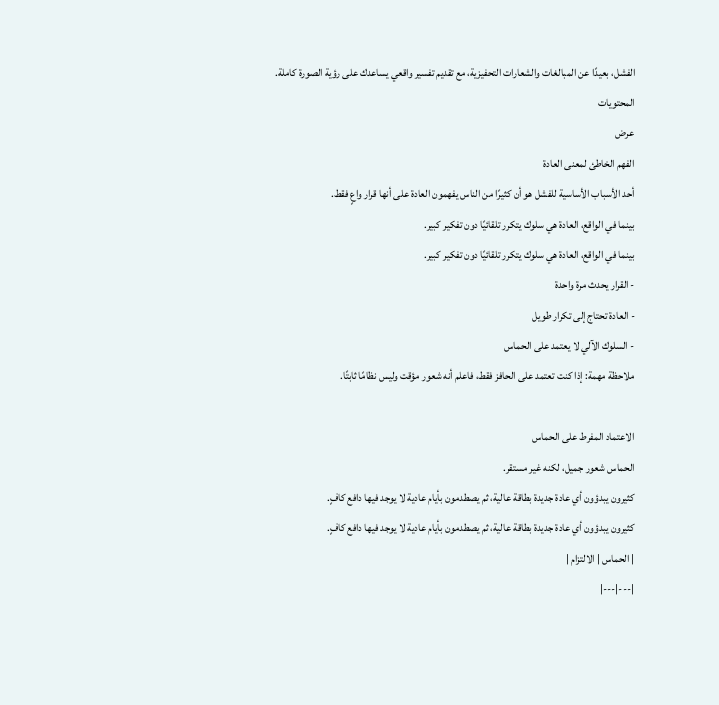الفشل، بعيدًا عن المبالغات والشعارات التحفيزية، مع تقديم تفسير واقعي يساعدك على رؤية الصورة كاملة.
المحتويات
عرض
الفهم الخاطئ لمعنى العادة
أحد الأسباب الأساسية للفشل هو أن كثيرًا من الناس يفهمون العادة على أنها قرار واعٍ فقط.
بينما في الواقع، العادة هي سلوك يتكرر تلقائيًا دون تفكير كبير.
بينما في الواقع، العادة هي سلوك يتكرر تلقائيًا دون تفكير كبير.
- القرار يحدث مرة واحدة
- العادة تحتاج إلى تكرار طويل
- السلوك الآلي لا يعتمد على الحماس
ملاحظة مهمة: إذا كنت تعتمد على الحافز فقط، فاعلم أنه شعور مؤقت وليس نظامًا ثابتًا.

الاعتماد المفرط على الحماس
الحماس شعور جميل، لكنه غير مستقر.
كثيرون يبدؤون أي عادة جديدة بطاقة عالية، ثم يصطدمون بأيام عادية لا يوجد فيها دافع كافٍ.
كثيرون يبدؤون أي عادة جديدة بطاقة عالية، ثم يصطدمون بأيام عادية لا يوجد فيها دافع كافٍ.
| الحماس | الالتزام |
|---|---|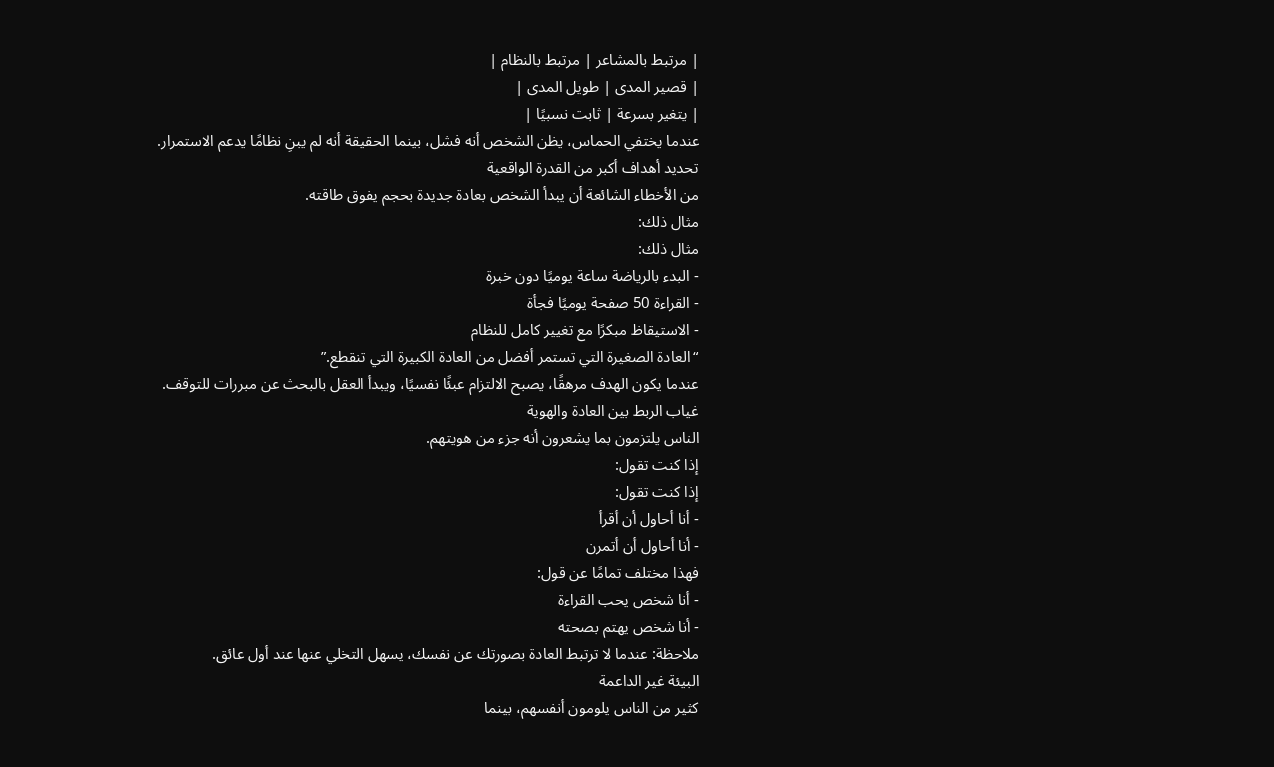| مرتبط بالمشاعر | مرتبط بالنظام |
| قصير المدى | طويل المدى |
| يتغير بسرعة | ثابت نسبيًا |
عندما يختفي الحماس، يظن الشخص أنه فشل، بينما الحقيقة أنه لم يبنِ نظامًا يدعم الاستمرار.
تحديد أهداف أكبر من القدرة الواقعية
من الأخطاء الشائعة أن يبدأ الشخص بعادة جديدة بحجم يفوق طاقته.
مثال ذلك:
مثال ذلك:
- البدء بالرياضة ساعة يوميًا دون خبرة
- القراءة 50 صفحة يوميًا فجأة
- الاستيقاظ مبكرًا مع تغيير كامل للنظام
“العادة الصغيرة التي تستمر أفضل من العادة الكبيرة التي تنقطع.”
عندما يكون الهدف مرهقًا، يصبح الالتزام عبئًا نفسيًا، ويبدأ العقل بالبحث عن مبررات للتوقف.
غياب الربط بين العادة والهوية
الناس يلتزمون بما يشعرون أنه جزء من هويتهم.
إذا كنت تقول:
إذا كنت تقول:
- أنا أحاول أن أقرأ
- أنا أحاول أن أتمرن
فهذا مختلف تمامًا عن قول:
- أنا شخص يحب القراءة
- أنا شخص يهتم بصحته
ملاحظة: عندما لا ترتبط العادة بصورتك عن نفسك، يسهل التخلي عنها عند أول عائق.
البيئة غير الداعمة
كثير من الناس يلومون أنفسهم، بينما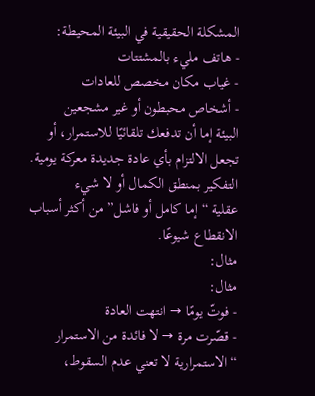المشكلة الحقيقية في البيئة المحيطة:
- هاتف مليء بالمشتتات
- غياب مكان مخصص للعادات
- أشخاص محبطون أو غير مشجعين
البيئة إما أن تدفعك تلقائيًا للاستمرار، أو تجعل الالتزام بأي عادة جديدة معركة يومية.
التفكير بمنطق الكمال أو لا شيء
عقلية “إما كامل أو فاشل” من أكثر أسباب الانقطاع شيوعًا.
مثال:
مثال:
- فوتّ يومًا → انتهت العادة
- قصّرت مرة → لا فائدة من الاستمرار
“الاستمرارية لا تعني عدم السقوط،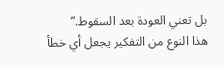بل تعني العودة بعد السقوط.”
هذا النوع من التفكير يجعل أي خطأ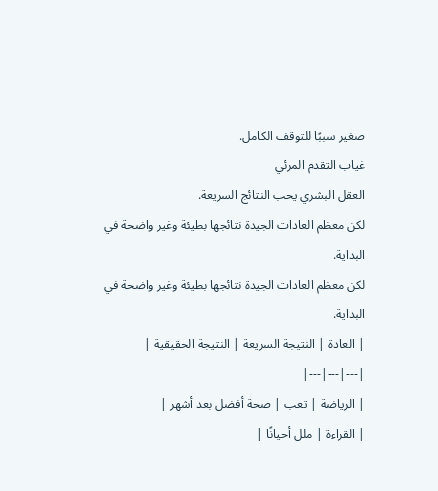صغير سببًا للتوقف الكامل.
غياب التقدم المرئي
العقل البشري يحب النتائج السريعة.
لكن معظم العادات الجيدة نتائجها بطيئة وغير واضحة في البداية.
لكن معظم العادات الجيدة نتائجها بطيئة وغير واضحة في البداية.
| العادة | النتيجة السريعة | النتيجة الحقيقية |
|---|---|---|
| الرياضة | تعب | صحة أفضل بعد أشهر |
| القراءة | ملل أحيانًا |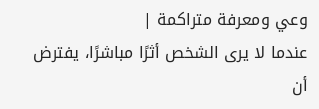وعي ومعرفة متراكمة |
عندما لا يرى الشخص أثرًا مباشرًا، يفترض أن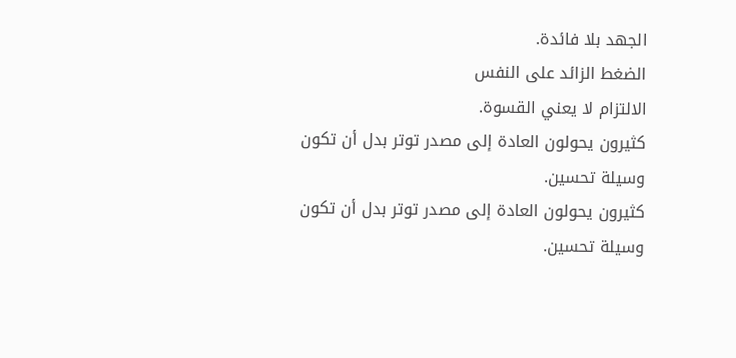الجهد بلا فائدة.
الضغط الزائد على النفس
الالتزام لا يعني القسوة.
كثيرون يحولون العادة إلى مصدر توتر بدل أن تكون وسيلة تحسين.
كثيرون يحولون العادة إلى مصدر توتر بدل أن تكون وسيلة تحسين.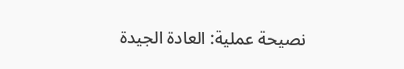نصيحة عملية: العادة الجيدة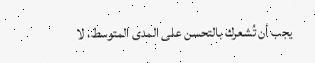يجب أن تُشعرك بالتحسن على المدى المتوسط، لا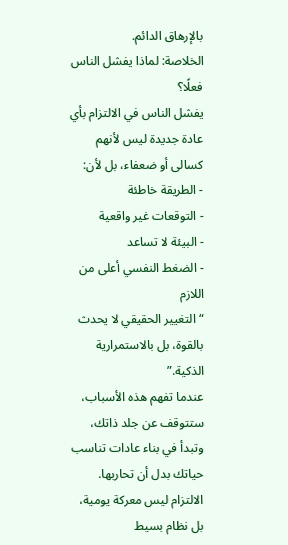بالإرهاق الدائم.
الخلاصة: لماذا يفشل الناس فعلًا؟
يفشل الناس في الالتزام بأي عادة جديدة ليس لأنهم كسالى أو ضعفاء، بل لأن:
- الطريقة خاطئة
- التوقعات غير واقعية
- البيئة لا تساعد
- الضغط النفسي أعلى من اللازم
“التغيير الحقيقي لا يحدث بالقوة، بل بالاستمرارية الذكية.”
عندما تفهم هذه الأسباب، ستتوقف عن جلد ذاتك، وتبدأ في بناء عادات تناسب حياتك بدل أن تحاربها.
الالتزام ليس معركة يومية، بل نظام بسيط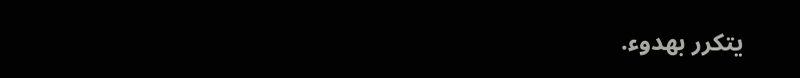يتكرر بهدوء.